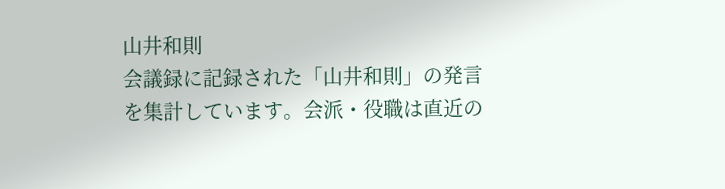山井和則
会議録に記録された「山井和則」の発言を集計しています。会派・役職は直近の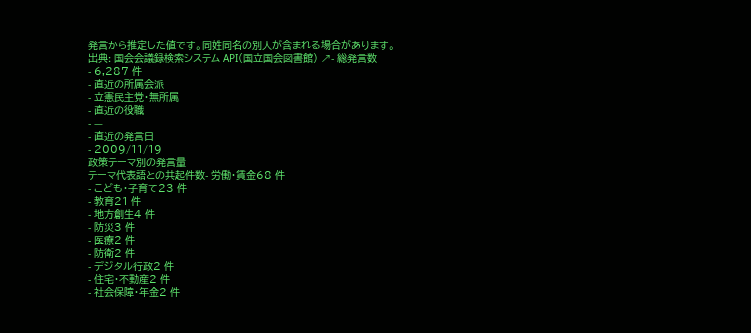発言から推定した値です。同姓同名の別人が含まれる場合があります。
出典: 国会会議録検索システム API(国立国会図書館) ↗- 総発言数
- 6,287 件
- 直近の所属会派
- 立憲民主党・無所属
- 直近の役職
- —
- 直近の発言日
- 2009/11/19
政策テーマ別の発言量
テーマ代表語との共起件数- 労働・賃金68 件
- こども・子育て23 件
- 教育21 件
- 地方創生4 件
- 防災3 件
- 医療2 件
- 防衛2 件
- デジタル行政2 件
- 住宅・不動産2 件
- 社会保障・年金2 件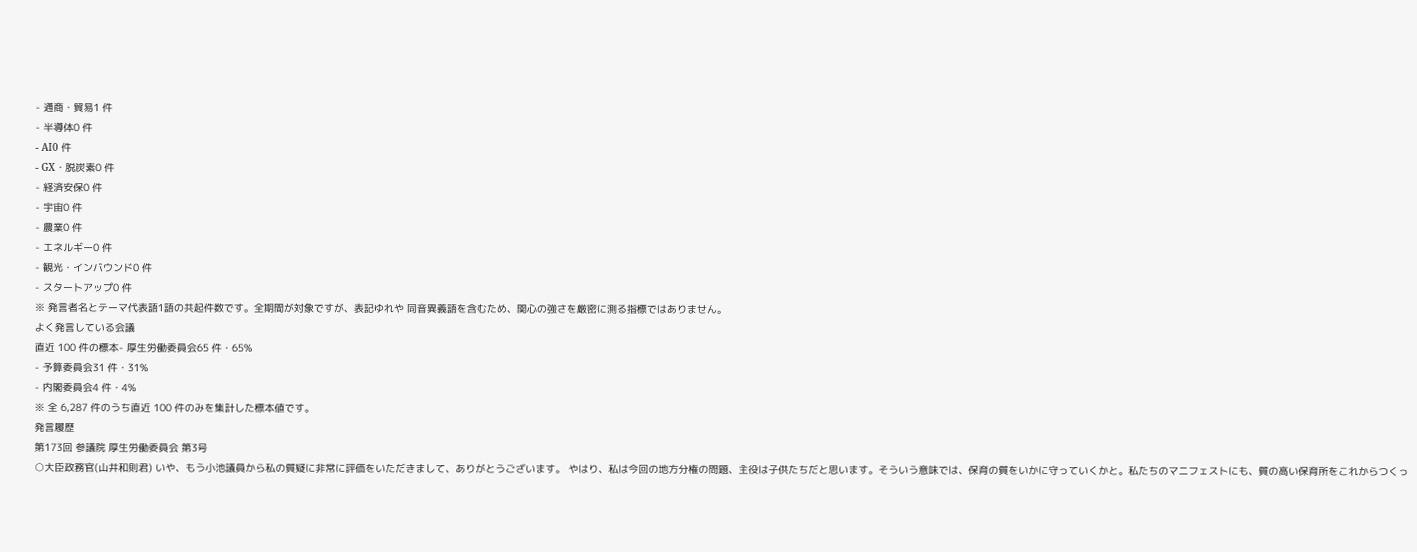- 通商・貿易1 件
- 半導体0 件
- AI0 件
- GX・脱炭素0 件
- 経済安保0 件
- 宇宙0 件
- 農業0 件
- エネルギー0 件
- 観光・インバウンド0 件
- スタートアップ0 件
※ 発言者名とテーマ代表語1語の共起件数です。全期間が対象ですが、表記ゆれや 同音異義語を含むため、関心の強さを厳密に測る指標ではありません。
よく発言している会議
直近 100 件の標本- 厚生労働委員会65 件・65%
- 予算委員会31 件・31%
- 内閣委員会4 件・4%
※ 全 6,287 件のうち直近 100 件のみを集計した標本値です。
発言履歴
第173回 参議院 厚生労働委員会 第3号
○大臣政務官(山井和則君) いや、もう小池議員から私の質疑に非常に評価をいただきまして、ありがとうございます。 やはり、私は今回の地方分権の問題、主役は子供たちだと思います。そういう意味では、保育の質をいかに守っていくかと。私たちのマニフェストにも、質の高い保育所をこれからつくっ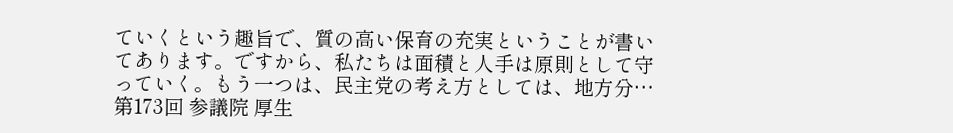ていくという趣旨で、質の高い保育の充実ということが書いてあります。ですから、私たちは面積と人手は原則として守っていく。もう一つは、民主党の考え方としては、地方分…
第173回 参議院 厚生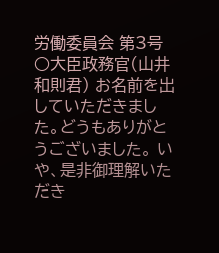労働委員会 第3号
○大臣政務官(山井和則君) お名前を出していただきました。どうもありがとうございました。 いや、是非御理解いただき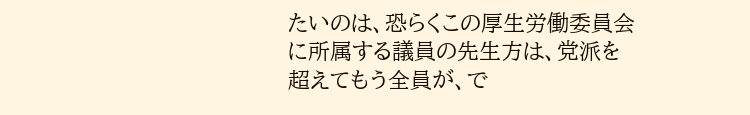たいのは、恐らくこの厚生労働委員会に所属する議員の先生方は、党派を超えてもう全員が、で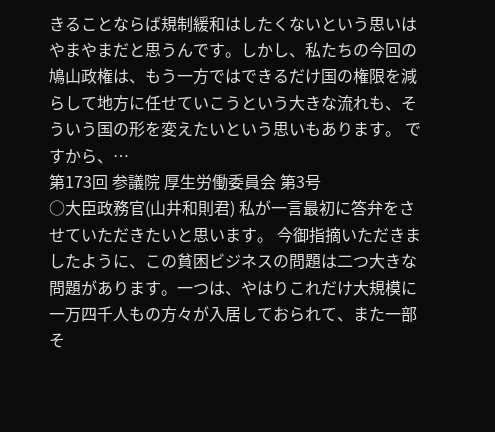きることならば規制緩和はしたくないという思いはやまやまだと思うんです。しかし、私たちの今回の鳩山政権は、もう一方ではできるだけ国の権限を減らして地方に任せていこうという大きな流れも、そういう国の形を変えたいという思いもあります。 ですから、…
第173回 参議院 厚生労働委員会 第3号
○大臣政務官(山井和則君) 私が一言最初に答弁をさせていただきたいと思います。 今御指摘いただきましたように、この貧困ビジネスの問題は二つ大きな問題があります。一つは、やはりこれだけ大規模に一万四千人もの方々が入居しておられて、また一部そ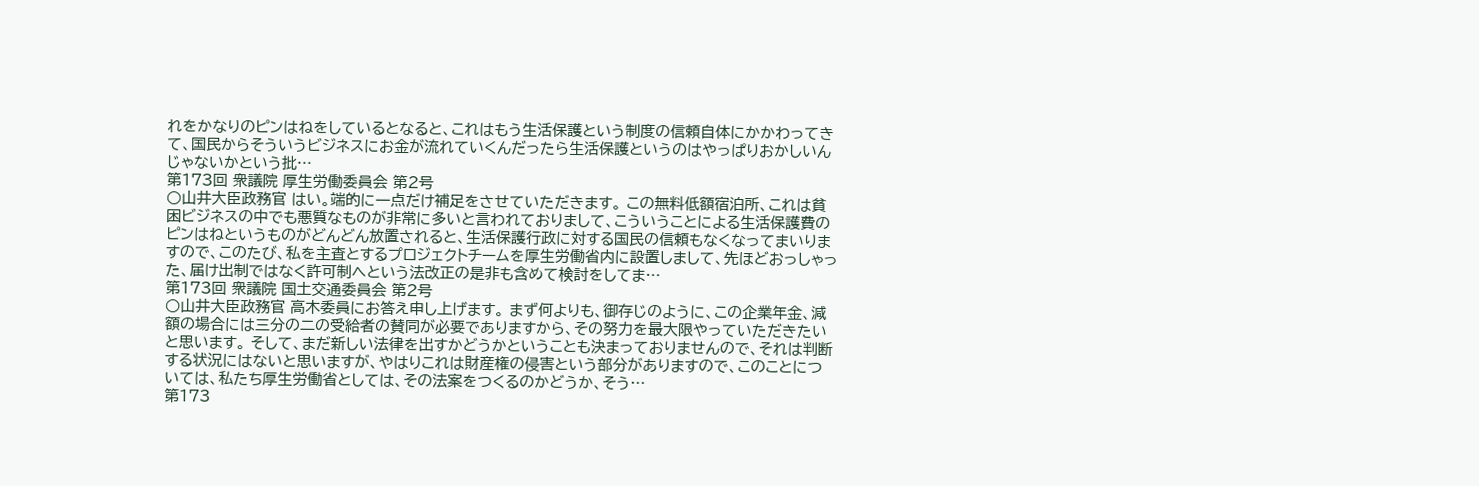れをかなりのピンはねをしているとなると、これはもう生活保護という制度の信頼自体にかかわってきて、国民からそういうビジネスにお金が流れていくんだったら生活保護というのはやっぱりおかしいんじゃないかという批…
第173回 衆議院 厚生労働委員会 第2号
○山井大臣政務官 はい。端的に一点だけ補足をさせていただきます。 この無料低額宿泊所、これは貧困ビジネスの中でも悪質なものが非常に多いと言われておりまして、こういうことによる生活保護費のピンはねというものがどんどん放置されると、生活保護行政に対する国民の信頼もなくなってまいりますので、このたび、私を主査とするプロジェクトチームを厚生労働省内に設置しまして、先ほどおっしゃった、届け出制ではなく許可制へという法改正の是非も含めて検討をしてま…
第173回 衆議院 国土交通委員会 第2号
○山井大臣政務官 高木委員にお答え申し上げます。 まず何よりも、御存じのように、この企業年金、減額の場合には三分の二の受給者の賛同が必要でありますから、その努力を最大限やっていただきたいと思います。 そして、まだ新しい法律を出すかどうかということも決まっておりませんので、それは判断する状況にはないと思いますが、やはりこれは財産権の侵害という部分がありますので、このことについては、私たち厚生労働省としては、その法案をつくるのかどうか、そう…
第173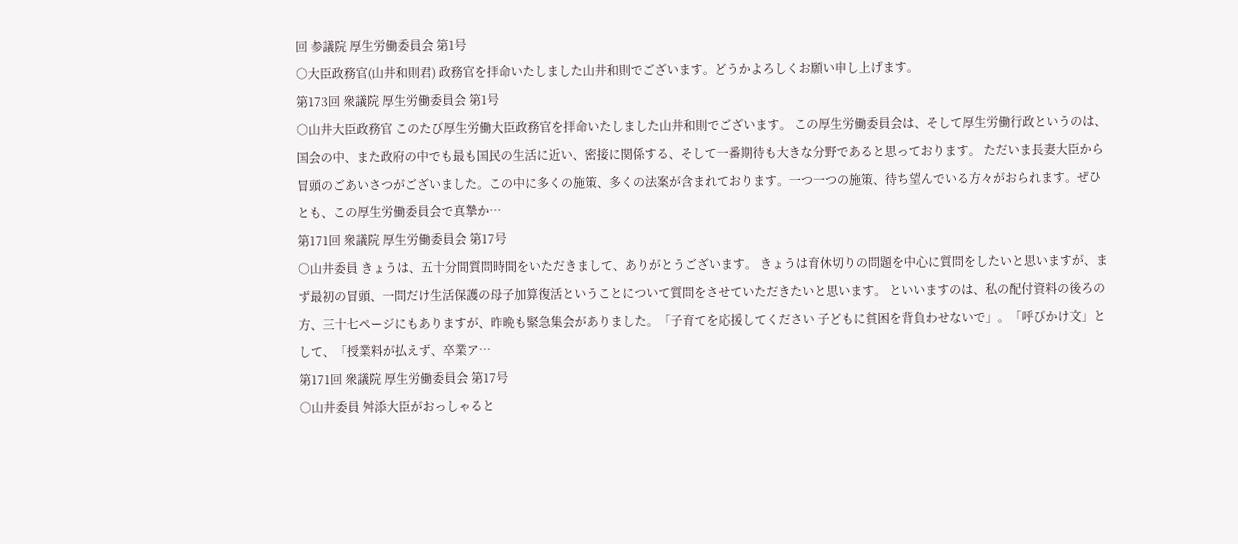回 参議院 厚生労働委員会 第1号
○大臣政務官(山井和則君) 政務官を拝命いたしました山井和則でございます。どうかよろしくお願い申し上げます。
第173回 衆議院 厚生労働委員会 第1号
○山井大臣政務官 このたび厚生労働大臣政務官を拝命いたしました山井和則でございます。 この厚生労働委員会は、そして厚生労働行政というのは、国会の中、また政府の中でも最も国民の生活に近い、密接に関係する、そして一番期待も大きな分野であると思っております。 ただいま長妻大臣から冒頭のごあいさつがございました。この中に多くの施策、多くの法案が含まれております。一つ一つの施策、待ち望んでいる方々がおられます。ぜひとも、この厚生労働委員会で真摯か…
第171回 衆議院 厚生労働委員会 第17号
○山井委員 きょうは、五十分間質問時間をいただきまして、ありがとうございます。 きょうは育休切りの問題を中心に質問をしたいと思いますが、まず最初の冒頭、一問だけ生活保護の母子加算復活ということについて質問をさせていただきたいと思います。 といいますのは、私の配付資料の後ろの方、三十七ページにもありますが、昨晩も緊急集会がありました。「子育てを応援してください 子どもに貧困を背負わせないで」。「呼びかけ文」として、「授業料が払えず、卒業ア…
第171回 衆議院 厚生労働委員会 第17号
○山井委員 舛添大臣がおっしゃると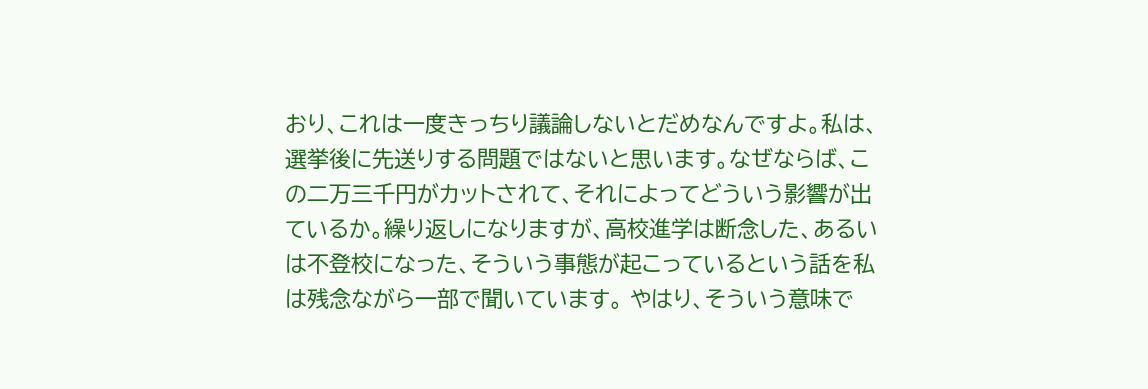おり、これは一度きっちり議論しないとだめなんですよ。私は、選挙後に先送りする問題ではないと思います。なぜならば、この二万三千円がカットされて、それによってどういう影響が出ているか。繰り返しになりますが、高校進学は断念した、あるいは不登校になった、そういう事態が起こっているという話を私は残念ながら一部で聞いています。 やはり、そういう意味で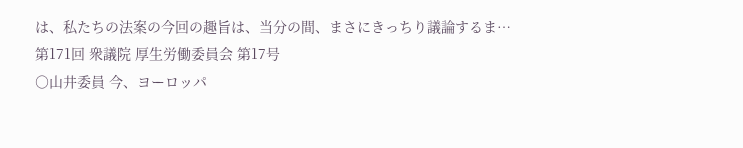は、私たちの法案の今回の趣旨は、当分の間、まさにきっちり議論するま…
第171回 衆議院 厚生労働委員会 第17号
○山井委員 今、ヨーロッパ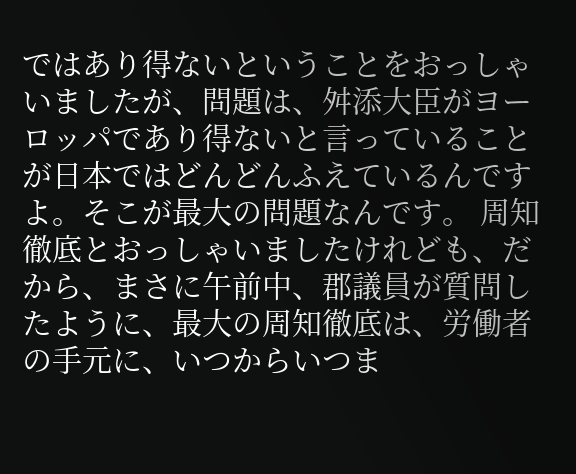ではあり得ないということをおっしゃいましたが、問題は、舛添大臣がヨーロッパであり得ないと言っていることが日本ではどんどんふえているんですよ。そこが最大の問題なんです。 周知徹底とおっしゃいましたけれども、だから、まさに午前中、郡議員が質問したように、最大の周知徹底は、労働者の手元に、いつからいつま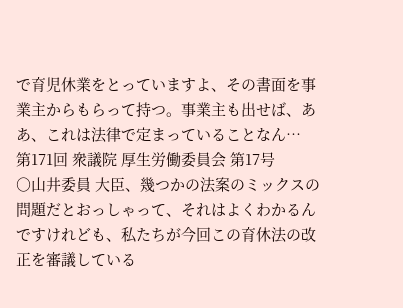で育児休業をとっていますよ、その書面を事業主からもらって持つ。事業主も出せば、ああ、これは法律で定まっていることなん…
第171回 衆議院 厚生労働委員会 第17号
○山井委員 大臣、幾つかの法案のミックスの問題だとおっしゃって、それはよくわかるんですけれども、私たちが今回この育休法の改正を審議している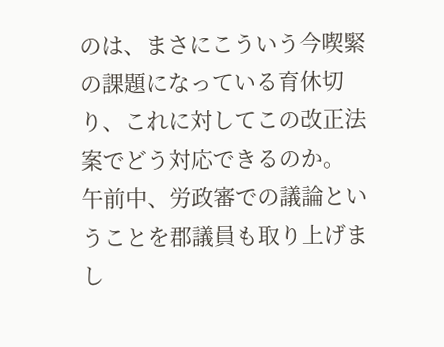のは、まさにこういう今喫緊の課題になっている育休切り、これに対してこの改正法案でどう対応できるのか。 午前中、労政審での議論ということを郡議員も取り上げまし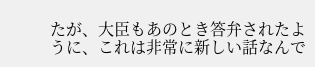たが、大臣もあのとき答弁されたように、これは非常に新しい話なんで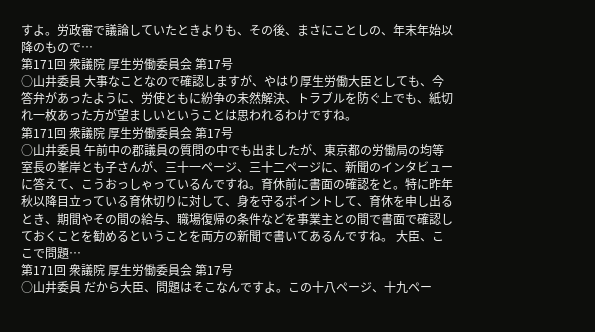すよ。労政審で議論していたときよりも、その後、まさにことしの、年末年始以降のもので…
第171回 衆議院 厚生労働委員会 第17号
○山井委員 大事なことなので確認しますが、やはり厚生労働大臣としても、今答弁があったように、労使ともに紛争の未然解決、トラブルを防ぐ上でも、紙切れ一枚あった方が望ましいということは思われるわけですね。
第171回 衆議院 厚生労働委員会 第17号
○山井委員 午前中の郡議員の質問の中でも出ましたが、東京都の労働局の均等室長の峯岸とも子さんが、三十一ページ、三十二ページに、新聞のインタビューに答えて、こうおっしゃっているんですね。育休前に書面の確認をと。特に昨年秋以降目立っている育休切りに対して、身を守るポイントして、育休を申し出るとき、期間やその間の給与、職場復帰の条件などを事業主との間で書面で確認しておくことを勧めるということを両方の新聞で書いてあるんですね。 大臣、ここで問題…
第171回 衆議院 厚生労働委員会 第17号
○山井委員 だから大臣、問題はそこなんですよ。この十八ページ、十九ペー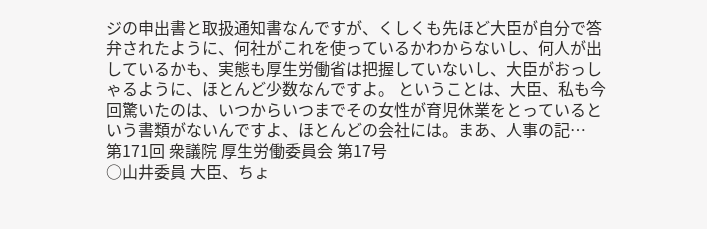ジの申出書と取扱通知書なんですが、くしくも先ほど大臣が自分で答弁されたように、何社がこれを使っているかわからないし、何人が出しているかも、実態も厚生労働省は把握していないし、大臣がおっしゃるように、ほとんど少数なんですよ。 ということは、大臣、私も今回驚いたのは、いつからいつまでその女性が育児休業をとっているという書類がないんですよ、ほとんどの会社には。まあ、人事の記…
第171回 衆議院 厚生労働委員会 第17号
○山井委員 大臣、ちょ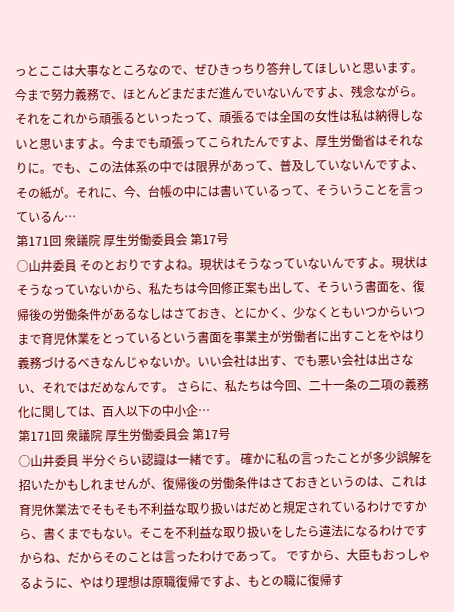っとここは大事なところなので、ぜひきっちり答弁してほしいと思います。 今まで努力義務で、ほとんどまだまだ進んでいないんですよ、残念ながら。それをこれから頑張るといったって、頑張るでは全国の女性は私は納得しないと思いますよ。今までも頑張ってこられたんですよ、厚生労働省はそれなりに。でも、この法体系の中では限界があって、普及していないんですよ、その紙が。それに、今、台帳の中には書いているって、そういうことを言っているん…
第171回 衆議院 厚生労働委員会 第17号
○山井委員 そのとおりですよね。現状はそうなっていないんですよ。現状はそうなっていないから、私たちは今回修正案も出して、そういう書面を、復帰後の労働条件があるなしはさておき、とにかく、少なくともいつからいつまで育児休業をとっているという書面を事業主が労働者に出すことをやはり義務づけるべきなんじゃないか。いい会社は出す、でも悪い会社は出さない、それではだめなんです。 さらに、私たちは今回、二十一条の二項の義務化に関しては、百人以下の中小企…
第171回 衆議院 厚生労働委員会 第17号
○山井委員 半分ぐらい認識は一緒です。 確かに私の言ったことが多少誤解を招いたかもしれませんが、復帰後の労働条件はさておきというのは、これは育児休業法でそもそも不利益な取り扱いはだめと規定されているわけですから、書くまでもない。そこを不利益な取り扱いをしたら違法になるわけですからね、だからそのことは言ったわけであって。 ですから、大臣もおっしゃるように、やはり理想は原職復帰ですよ、もとの職に復帰す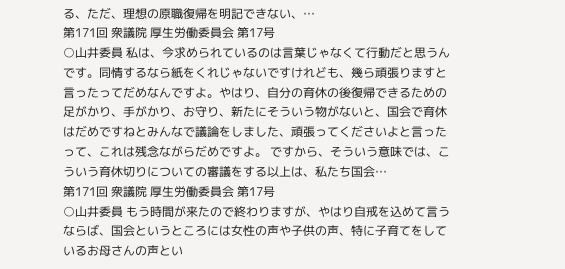る、ただ、理想の原職復帰を明記できない、…
第171回 衆議院 厚生労働委員会 第17号
○山井委員 私は、今求められているのは言葉じゃなくて行動だと思うんです。同情するなら紙をくれじゃないですけれども、幾ら頑張りますと言ったってだめなんですよ。やはり、自分の育休の後復帰できるための足がかり、手がかり、お守り、新たにそういう物がないと、国会で育休はだめですねとみんなで議論をしました、頑張ってくださいよと言ったって、これは残念ながらだめですよ。 ですから、そういう意味では、こういう育休切りについての審議をする以上は、私たち国会…
第171回 衆議院 厚生労働委員会 第17号
○山井委員 もう時間が来たので終わりますが、やはり自戒を込めて言うならば、国会というところには女性の声や子供の声、特に子育てをしているお母さんの声とい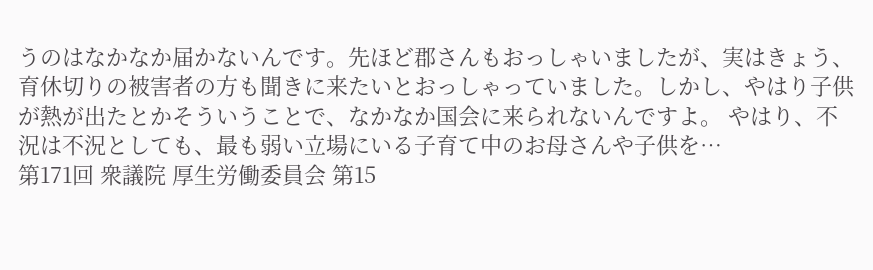うのはなかなか届かないんです。先ほど郡さんもおっしゃいましたが、実はきょう、育休切りの被害者の方も聞きに来たいとおっしゃっていました。しかし、やはり子供が熱が出たとかそういうことで、なかなか国会に来られないんですよ。 やはり、不況は不況としても、最も弱い立場にいる子育て中のお母さんや子供を…
第171回 衆議院 厚生労働委員会 第15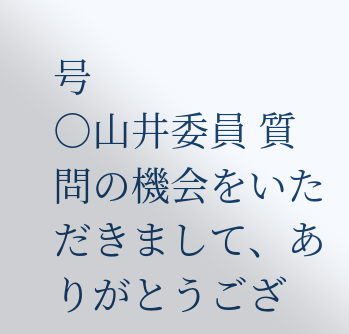号
○山井委員 質問の機会をいただきまして、ありがとうござ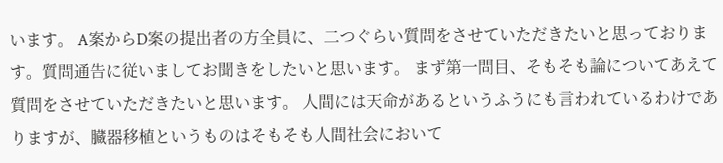います。 A案からD案の提出者の方全員に、二つぐらい質問をさせていただきたいと思っております。質問通告に従いましてお聞きをしたいと思います。 まず第一問目、そもそも論についてあえて質問をさせていただきたいと思います。 人間には天命があるというふうにも言われているわけでありますが、臓器移植というものはそもそも人間社会において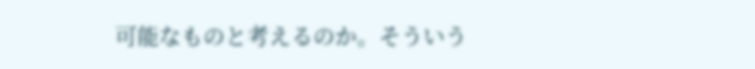可能なものと考えるのか。そういう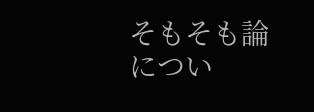そもそも論につい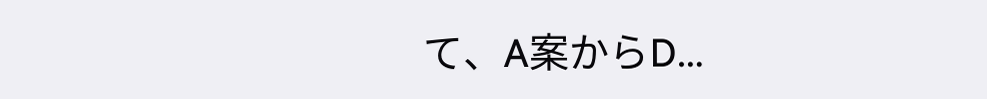て、A案からD…